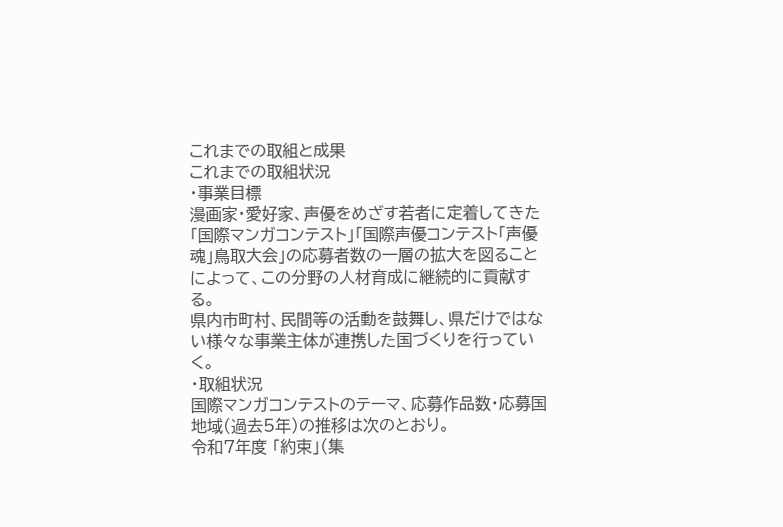これまでの取組と成果
これまでの取組状況
・事業目標
漫画家・愛好家、声優をめざす若者に定着してきた「国際マンガコンテスト」「国際声優コンテスト「声優魂」鳥取大会」の応募者数の一層の拡大を図ることによって、この分野の人材育成に継続的に貢献する。
県内市町村、民間等の活動を鼓舞し、県だけではない様々な事業主体が連携した国づくりを行っていく。
・取組状況
国際マンガコンテストのテーマ、応募作品数・応募国地域(過去5年)の推移は次のとおり。
令和7年度 「約束」(集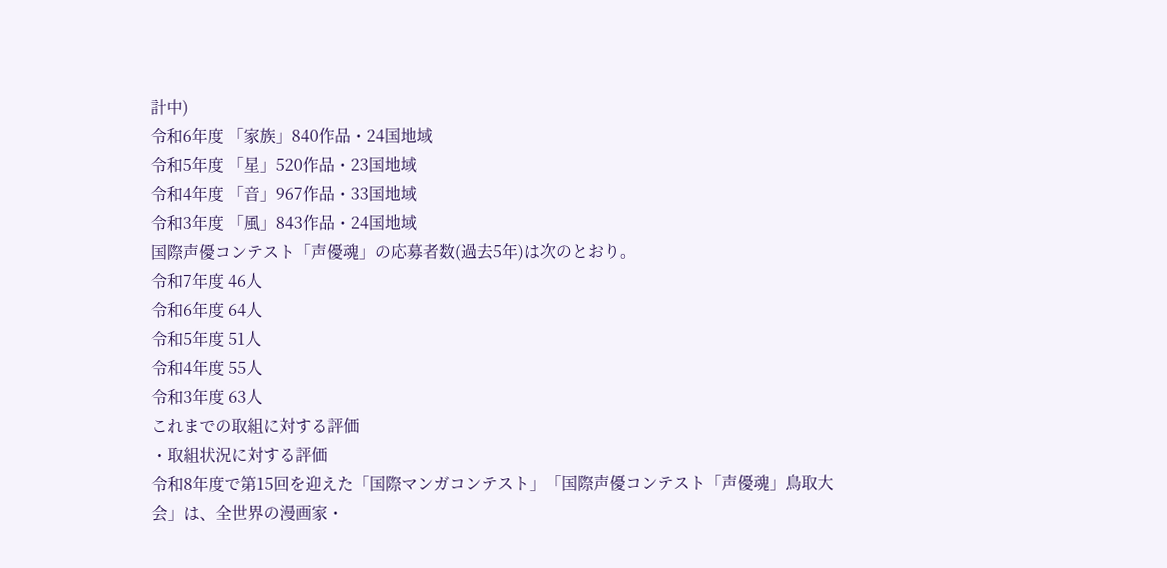計中)
令和6年度 「家族」840作品・24国地域
令和5年度 「星」520作品・23国地域
令和4年度 「音」967作品・33国地域
令和3年度 「風」843作品・24国地域
国際声優コンテスト「声優魂」の応募者数(過去5年)は次のとおり。
令和7年度 46人
令和6年度 64人
令和5年度 51人
令和4年度 55人
令和3年度 63人
これまでの取組に対する評価
・取組状況に対する評価
令和8年度で第15回を迎えた「国際マンガコンテスト」「国際声優コンテスト「声優魂」鳥取大会」は、全世界の漫画家・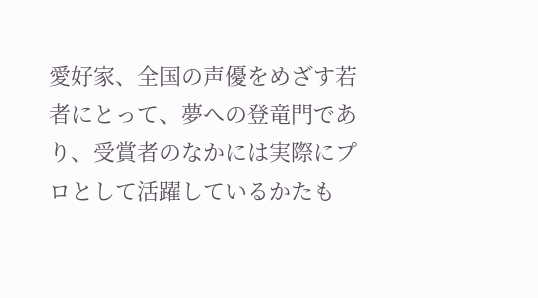愛好家、全国の声優をめざす若者にとって、夢への登竜門であり、受賞者のなかには実際にプロとして活躍しているかたも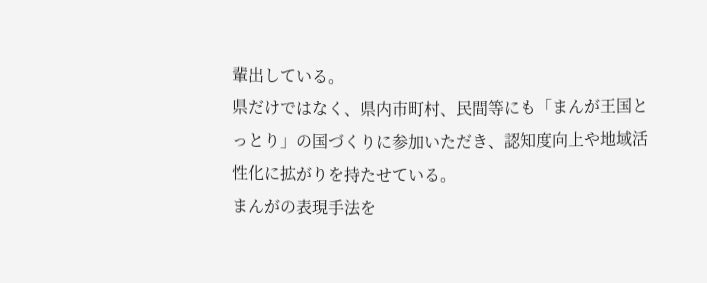輩出している。
県だけではなく、県内市町村、民間等にも「まんが王国とっとり」の国づくりに参加いただき、認知度向上や地域活性化に拡がりを持たせている。
まんがの表現手法を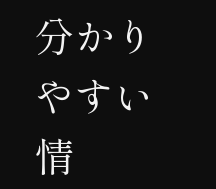分かりやすい情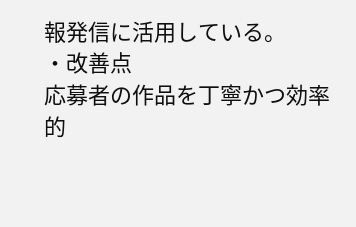報発信に活用している。
・改善点
応募者の作品を丁寧かつ効率的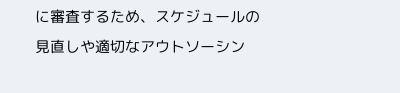に審査するため、スケジュールの見直しや適切なアウトソーシン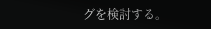グを検討する。